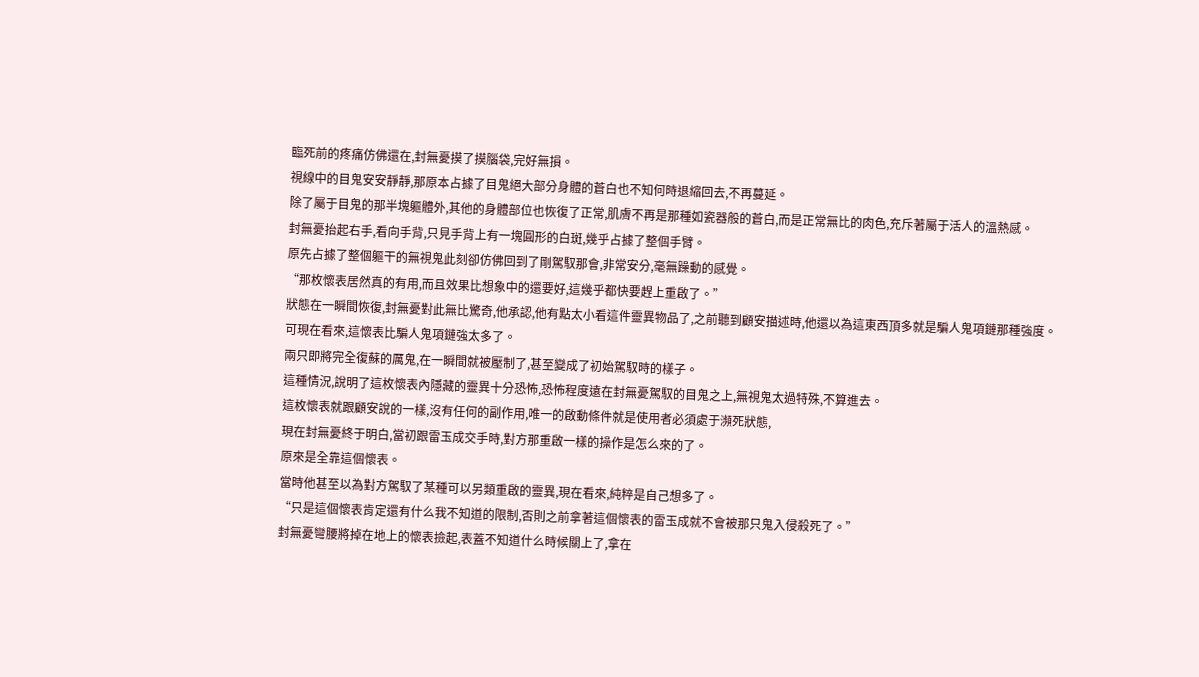臨死前的疼痛仿佛還在,封無憂摸了摸腦袋,完好無損。
視線中的目鬼安安靜靜,那原本占據了目鬼絕大部分身體的蒼白也不知何時退縮回去,不再蔓延。
除了屬于目鬼的那半塊軀體外,其他的身體部位也恢復了正常,肌膚不再是那種如瓷器般的蒼白,而是正常無比的肉色,充斥著屬于活人的溫熱感。
封無憂抬起右手,看向手背,只見手背上有一塊圓形的白斑,幾乎占據了整個手臂。
原先占據了整個軀干的無視鬼此刻卻仿佛回到了剛駕馭那會,非常安分,毫無躁動的感覺。
“那枚懷表居然真的有用,而且效果比想象中的還要好,這幾乎都快要趕上重啟了。”
狀態在一瞬間恢復,封無憂對此無比驚奇,他承認,他有點太小看這件靈異物品了,之前聽到顧安描述時,他還以為這東西頂多就是騙人鬼項鏈那種強度。
可現在看來,這懷表比騙人鬼項鏈強太多了。
兩只即將完全復蘇的厲鬼,在一瞬間就被壓制了,甚至變成了初始駕馭時的樣子。
這種情況,說明了這枚懷表內隱藏的靈異十分恐怖,恐怖程度遠在封無憂駕馭的目鬼之上,無視鬼太過特殊,不算進去。
這枚懷表就跟顧安說的一樣,沒有任何的副作用,唯一的啟動條件就是使用者必須處于瀕死狀態,
現在封無憂終于明白,當初跟雷玉成交手時,對方那重啟一樣的操作是怎么來的了。
原來是全靠這個懷表。
當時他甚至以為對方駕馭了某種可以另類重啟的靈異,現在看來,純粹是自己想多了。
“只是這個懷表肯定還有什么我不知道的限制,否則之前拿著這個懷表的雷玉成就不會被那只鬼入侵殺死了。”
封無憂彎腰將掉在地上的懷表撿起,表蓋不知道什么時候關上了,拿在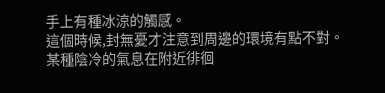手上有種冰涼的觸感。
這個時候,封無憂才注意到周邊的環境有點不對。
某種陰冷的氣息在附近徘徊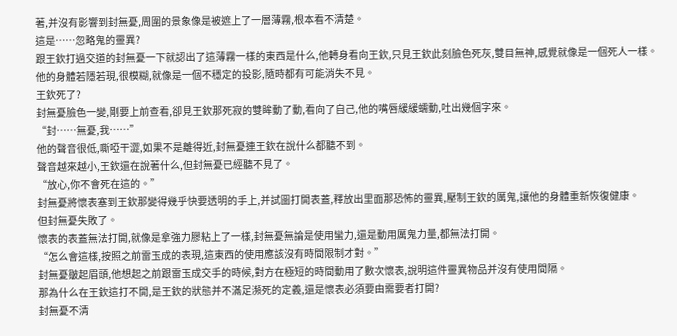著,并沒有影響到封無憂,周圍的景象像是被遮上了一層薄霧,根本看不清楚。
這是……忽略鬼的靈異?
跟王欽打過交道的封無憂一下就認出了這薄霧一樣的東西是什么,他轉身看向王欽,只見王欽此刻臉色死灰,雙目無神,感覺就像是一個死人一樣。
他的身體若隱若現,很模糊,就像是一個不穩定的投影,隨時都有可能消失不見。
王欽死了?
封無憂臉色一變,剛要上前查看,卻見王欽那死寂的雙眸動了動,看向了自己,他的嘴唇緩緩蠕動,吐出幾個字來。
“封……無憂,我……”
他的聲音很低,嘶啞干澀,如果不是離得近,封無憂連王欽在說什么都聽不到。
聲音越來越小,王欽還在說著什么,但封無憂已經聽不見了。
“放心,你不會死在這的。”
封無憂將懷表塞到王欽那變得幾乎快要透明的手上,并試圖打開表蓋,釋放出里面那恐怖的靈異,壓制王欽的厲鬼,讓他的身體重新恢復健康。
但封無憂失敗了。
懷表的表蓋無法打開,就像是拿強力膠粘上了一樣,封無憂無論是使用蠻力,還是動用厲鬼力量,都無法打開。
“怎么會這樣,按照之前雷玉成的表現,這東西的使用應該沒有時間限制才對。”
封無憂皺起眉頭,他想起之前跟雷玉成交手的時候,對方在極短的時間動用了數次懷表,說明這件靈異物品并沒有使用間隔。
那為什么在王欽這打不開,是王欽的狀態并不滿足瀕死的定義,還是懷表必須要由需要者打開?
封無憂不清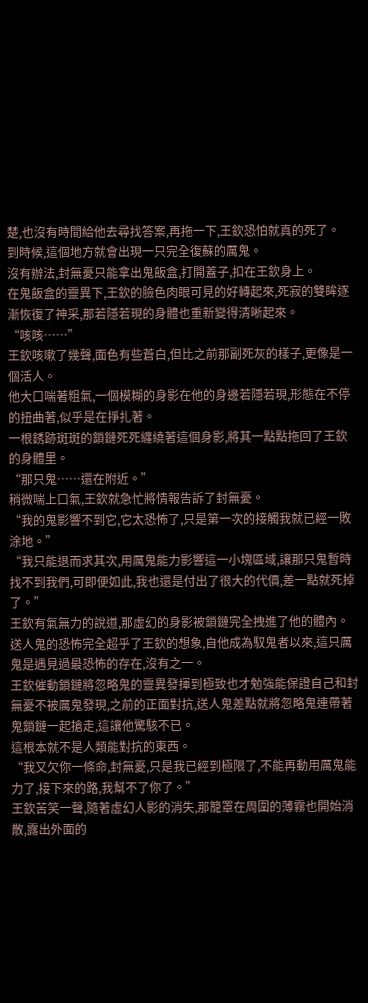楚,也沒有時間給他去尋找答案,再拖一下,王欽恐怕就真的死了。
到時候,這個地方就會出現一只完全復蘇的厲鬼。
沒有辦法,封無憂只能拿出鬼飯盒,打開蓋子,扣在王欽身上。
在鬼飯盒的靈異下,王欽的臉色肉眼可見的好轉起來,死寂的雙眸逐漸恢復了神采,那若隱若現的身體也重新變得清晰起來。
“咳咳……”
王欽咳嗽了幾聲,面色有些蒼白,但比之前那副死灰的樣子,更像是一個活人。
他大口喘著粗氣,一個模糊的身影在他的身邊若隱若現,形態在不停的扭曲著,似乎是在掙扎著。
一根銹跡斑斑的鎖鏈死死纏繞著這個身影,將其一點點拖回了王欽的身體里。
“那只鬼……還在附近。”
稍微喘上口氣,王欽就急忙將情報告訴了封無憂。
“我的鬼影響不到它,它太恐怖了,只是第一次的接觸我就已經一敗涂地。”
“我只能退而求其次,用厲鬼能力影響這一小塊區域,讓那只鬼暫時找不到我們,可即便如此,我也還是付出了很大的代價,差一點就死掉了。”
王欽有氣無力的說道,那虛幻的身影被鎖鏈完全拽進了他的體內。
送人鬼的恐怖完全超乎了王欽的想象,自他成為馭鬼者以來,這只厲鬼是遇見過最恐怖的存在,沒有之一。
王欽催動鎖鏈將忽略鬼的靈異發揮到極致也才勉強能保證自己和封無憂不被厲鬼發現,之前的正面對抗,送人鬼差點就將忽略鬼連帶著鬼鎖鏈一起搶走,這讓他驚駭不已。
這根本就不是人類能對抗的東西。
“我又欠你一條命,封無憂,只是我已經到極限了,不能再動用厲鬼能力了,接下來的路,我幫不了你了。”
王欽苦笑一聲,隨著虛幻人影的消失,那籠罩在周圍的薄霧也開始消散,露出外面的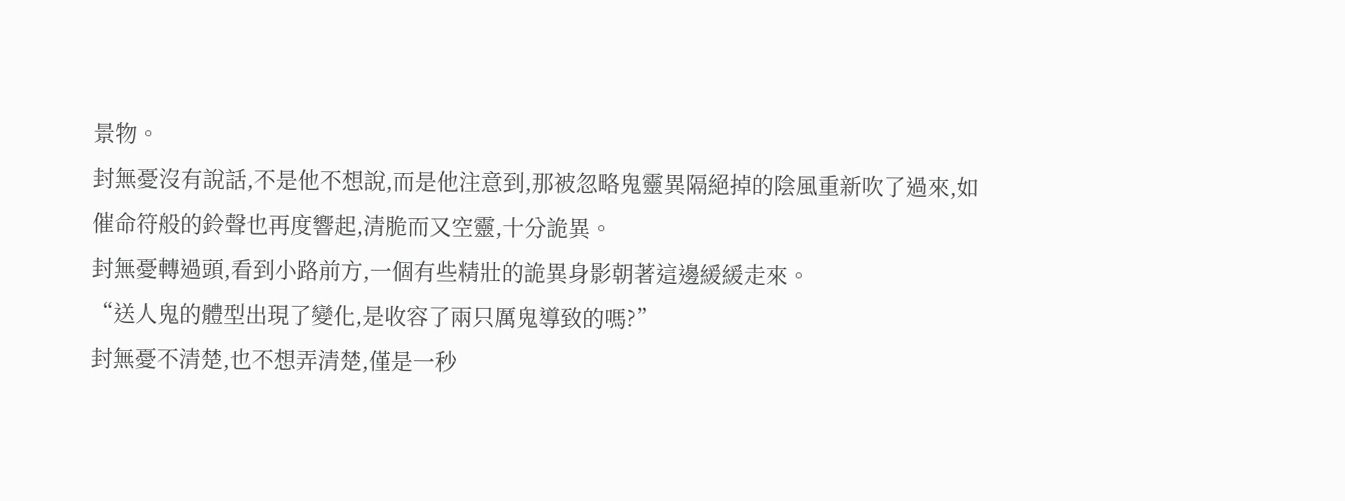景物。
封無憂沒有說話,不是他不想說,而是他注意到,那被忽略鬼靈異隔絕掉的陰風重新吹了過來,如催命符般的鈴聲也再度響起,清脆而又空靈,十分詭異。
封無憂轉過頭,看到小路前方,一個有些精壯的詭異身影朝著這邊緩緩走來。
“送人鬼的體型出現了變化,是收容了兩只厲鬼導致的嗎?”
封無憂不清楚,也不想弄清楚,僅是一秒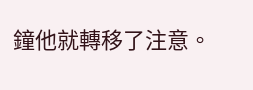鐘他就轉移了注意。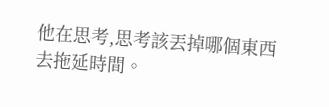他在思考,思考該丟掉哪個東西去拖延時間。